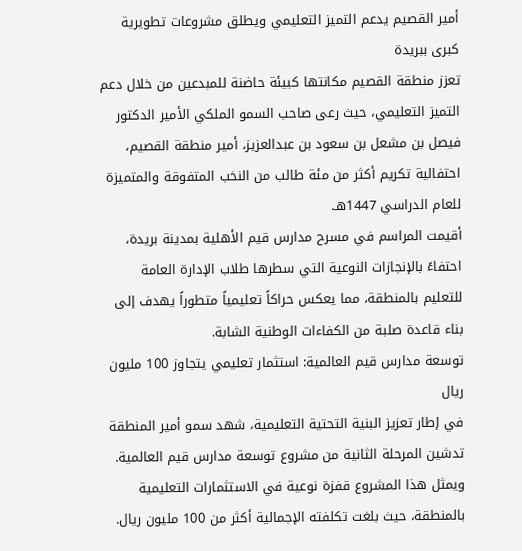أمير القصيم يدعم التميز التعليمي ويطلق مشروعات تطويرية كبرى ببريدة
تعزز منطقة القصيم مكانتها كبيئة حاضنة للمبدعين من خلال دعم التميز التعليمي، حيث رعى صاحب السمو الملكي الأمير الدكتور فيصل بن مشعل بن سعود بن عبدالعزيز، أمير منطقة القصيم، احتفالية تكريم أكثر من مئة طالب من النخب المتفوقة والمتميزة للعام الدراسي 1447هـ.
أقيمت المراسم في مسرح مدارس قيم الأهلية بمدينة بريدة، احتفاءً بالإنجازات النوعية التي سطرها طلاب الإدارة العامة للتعليم بالمنطقة، مما يعكس حراكاً تعليمياً متطوراً يهدف إلى بناء قاعدة صلبة من الكفاءات الوطنية الشابة.
توسعة مدارس قيم العالمية: استثمار تعليمي يتجاوز 100 مليون ريال
في إطار تعزيز البنية التحتية التعليمية، شهد سمو أمير المنطقة تدشين المرحلة الثانية من مشروع توسعة مدارس قيم العالمية. ويمثل هذا المشروع قفزة نوعية في الاستثمارات التعليمية بالمنطقة، حيث بلغت تكلفته الإجمالية أكثر من 100 مليون ريال.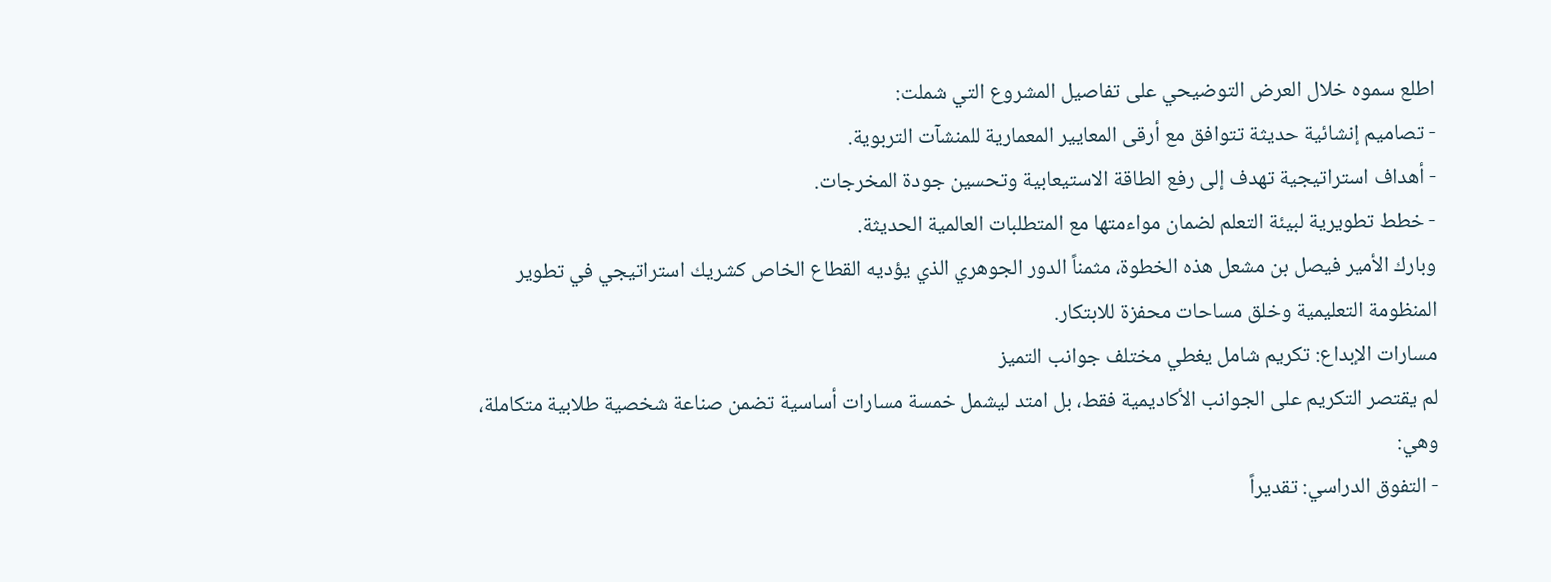اطلع سموه خلال العرض التوضيحي على تفاصيل المشروع التي شملت:
- تصاميم إنشائية حديثة تتوافق مع أرقى المعايير المعمارية للمنشآت التربوية.
- أهداف استراتيجية تهدف إلى رفع الطاقة الاستيعابية وتحسين جودة المخرجات.
- خطط تطويرية لبيئة التعلم لضمان مواءمتها مع المتطلبات العالمية الحديثة.
وبارك الأمير فيصل بن مشعل هذه الخطوة، مثمناً الدور الجوهري الذي يؤديه القطاع الخاص كشريك استراتيجي في تطوير المنظومة التعليمية وخلق مساحات محفزة للابتكار.
مسارات الإبداع: تكريم شامل يغطي مختلف جوانب التميز
لم يقتصر التكريم على الجوانب الأكاديمية فقط، بل امتد ليشمل خمسة مسارات أساسية تضمن صناعة شخصية طلابية متكاملة، وهي:
- التفوق الدراسي: تقديراً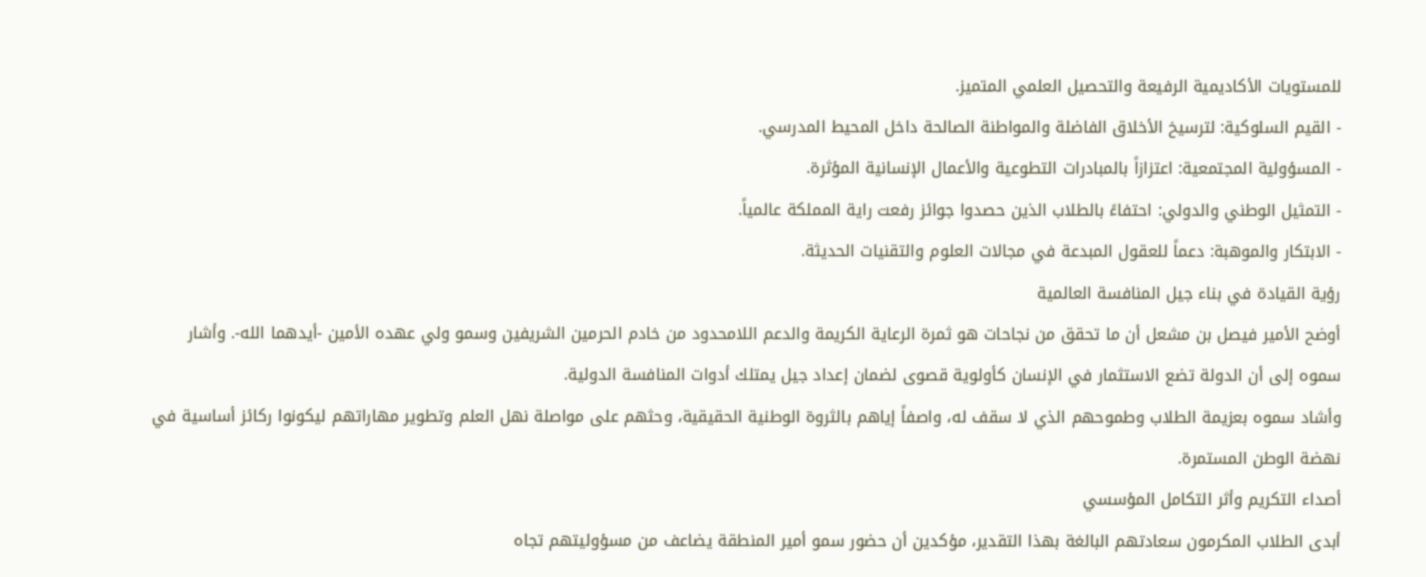للمستويات الأكاديمية الرفيعة والتحصيل العلمي المتميز.
- القيم السلوكية: لترسيخ الأخلاق الفاضلة والمواطنة الصالحة داخل المحيط المدرسي.
- المسؤولية المجتمعية: اعتزازاً بالمبادرات التطوعية والأعمال الإنسانية المؤثرة.
- التمثيل الوطني والدولي: احتفاءً بالطلاب الذين حصدوا جوائز رفعت راية المملكة عالمياً.
- الابتكار والموهبة: دعماً للعقول المبدعة في مجالات العلوم والتقنيات الحديثة.
رؤية القيادة في بناء جيل المنافسة العالمية
أوضح الأمير فيصل بن مشعل أن ما تحقق من نجاحات هو ثمرة الرعاية الكريمة والدعم اللامحدود من خادم الحرمين الشريفين وسمو ولي عهده الأمين -أيدهما الله-. وأشار سموه إلى أن الدولة تضع الاستثمار في الإنسان كأولوية قصوى لضمان إعداد جيل يمتلك أدوات المنافسة الدولية.
وأشاد سموه بعزيمة الطلاب وطموحهم الذي لا سقف له، واصفاً إياهم بالثروة الوطنية الحقيقية، وحثهم على مواصلة نهل العلم وتطوير مهاراتهم ليكونوا ركائز أساسية في نهضة الوطن المستمرة.
أصداء التكريم وأثر التكامل المؤسسي
أبدى الطلاب المكرمون سعادتهم البالغة بهذا التقدير، مؤكدين أن حضور سمو أمير المنطقة يضاعف من مسؤوليتهم تجاه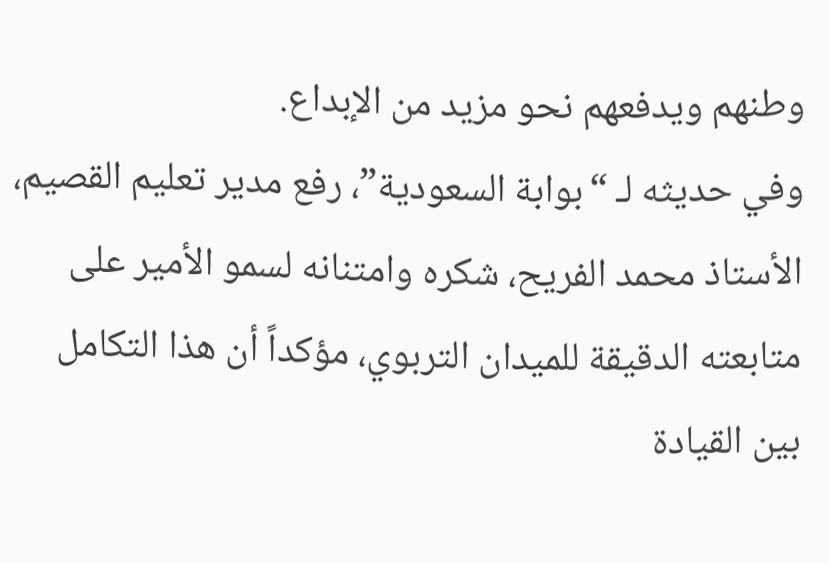وطنهم ويدفعهم نحو مزيد من الإبداع.
وفي حديثه لـ “بوابة السعودية”، رفع مدير تعليم القصيم، الأستاذ محمد الفريح، شكره وامتنانه لسمو الأمير على متابعته الدقيقة للميدان التربوي، مؤكداً أن هذا التكامل بين القيادة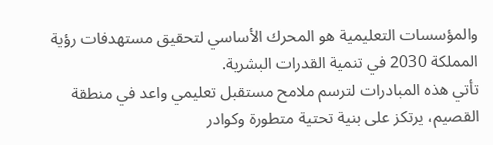والمؤسسات التعليمية هو المحرك الأساسي لتحقيق مستهدفات رؤية المملكة 2030 في تنمية القدرات البشرية.
تأتي هذه المبادرات لترسم ملامح مستقبل تعليمي واعد في منطقة القصيم، يرتكز على بنية تحتية متطورة وكوادر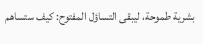بشرية طموحة، ليبقى التساؤل المفتوح: كيف ستساهم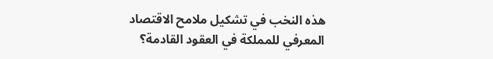هذه النخب في تشكيل ملامح الاقتصاد المعرفي للمملكة في العقود القادمة؟